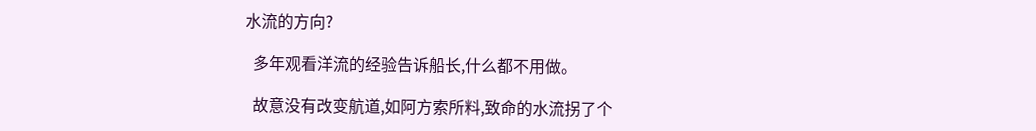水流的方向?

  多年观看洋流的经验告诉船长,什么都不用做。

  故意没有改变航道,如阿方索所料,致命的水流拐了个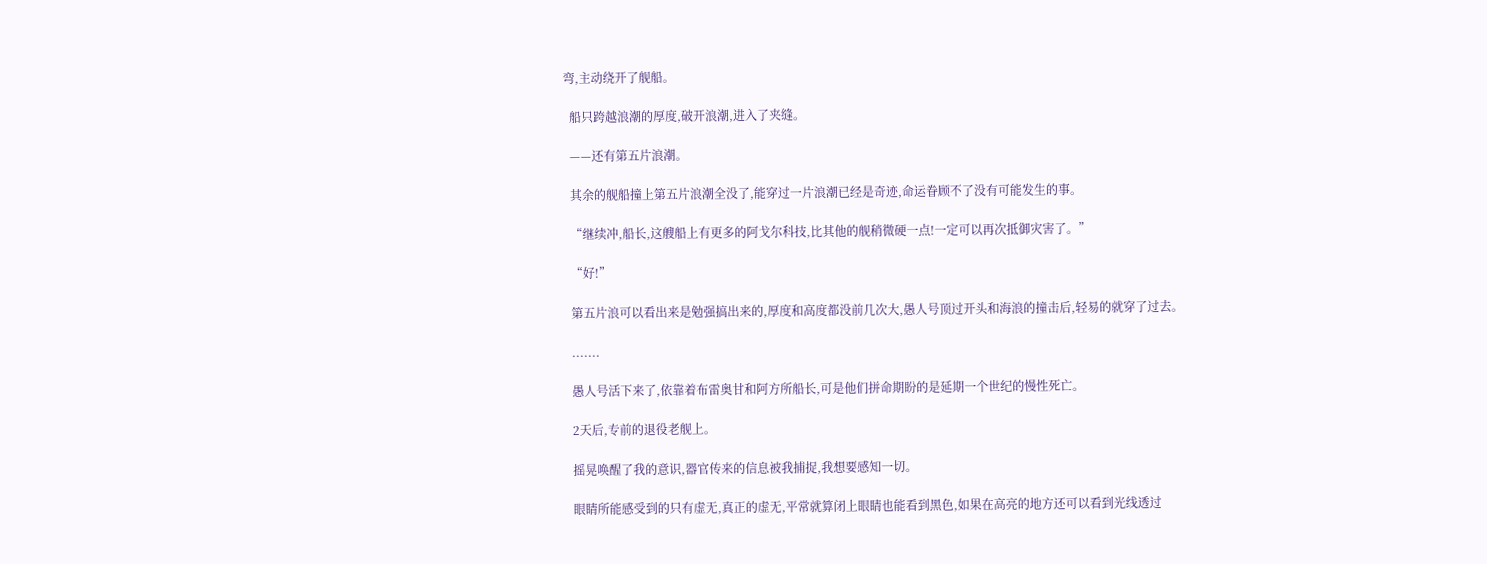弯,主动绕开了舰船。

  船只跨越浪潮的厚度,破开浪潮,进入了夹缝。

  ——还有第五片浪潮。

  其余的舰船撞上第五片浪潮全没了,能穿过一片浪潮已经是奇迹,命运眷顾不了没有可能发生的事。

  “继续冲,船长,这艘船上有更多的阿戈尔科技,比其他的舰稍微硬一点!一定可以再次抵御灾害了。”

  “好!”

  第五片浪可以看出来是勉强搞出来的,厚度和高度都没前几次大,愚人号顶过开头和海浪的撞击后,轻易的就穿了过去。

  .......

  愚人号活下来了,依靠着布雷奥甘和阿方所船长,可是他们拼命期盼的是延期一个世纪的慢性死亡。

  2天后,专前的退役老舰上。

  摇晃唤醒了我的意识,器官传来的信息被我捕捉,我想要感知一切。

  眼睛所能感受到的只有虚无,真正的虚无,平常就算闭上眼睛也能看到黑色,如果在高亮的地方还可以看到光线透过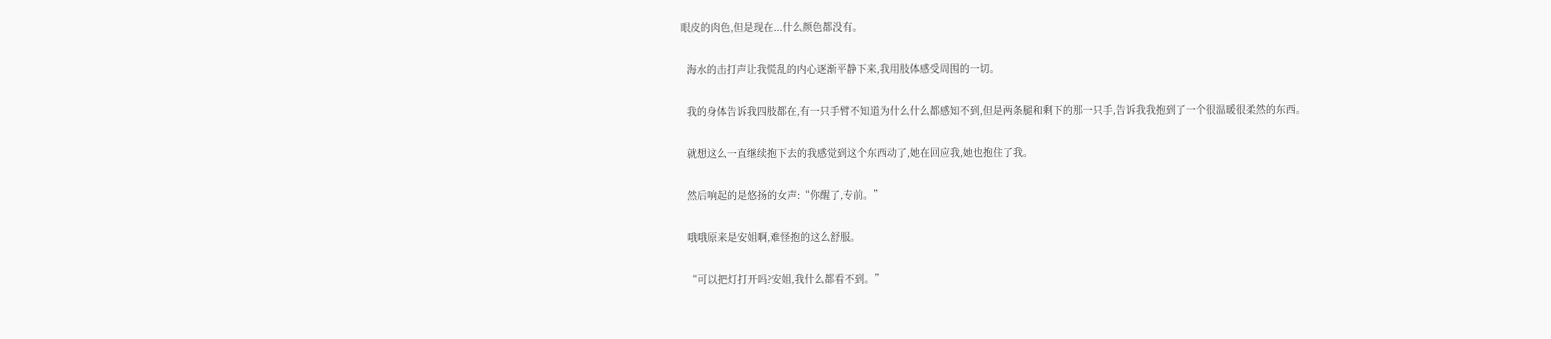眼皮的肉色,但是现在...什么颜色都没有。

  海水的击打声让我慌乱的内心逐渐平静下来,我用肢体感受周围的一切。

  我的身体告诉我四肢都在,有一只手臂不知道为什么什么都感知不到,但是两条腿和剩下的那一只手,告诉我我抱到了一个很温暖很柔然的东西。

  就想这么一直继续抱下去的我感觉到这个东西动了,她在回应我,她也抱住了我。

  然后响起的是悠扬的女声:“你醒了,专前。”

  哦哦原来是安姐啊,难怪抱的这么舒服。

  “可以把灯打开吗?安姐,我什么都看不到。”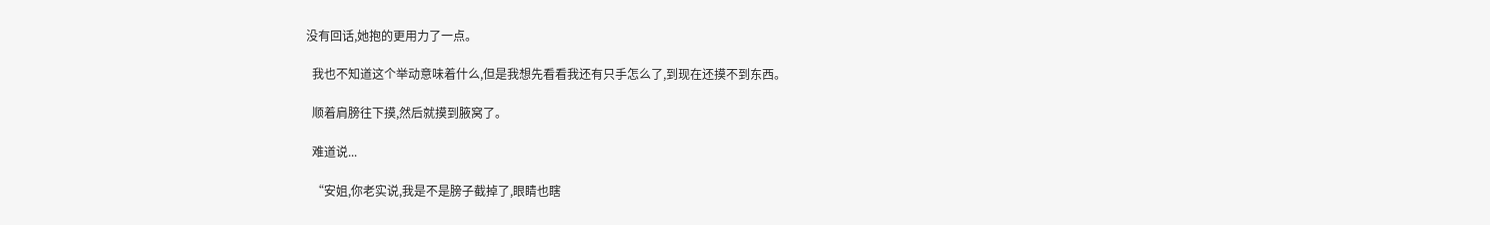没有回话,她抱的更用力了一点。

  我也不知道这个举动意味着什么,但是我想先看看我还有只手怎么了,到现在还摸不到东西。

  顺着肩膀往下摸,然后就摸到腋窝了。

  难道说...

  “安姐,你老实说,我是不是膀子截掉了,眼睛也瞎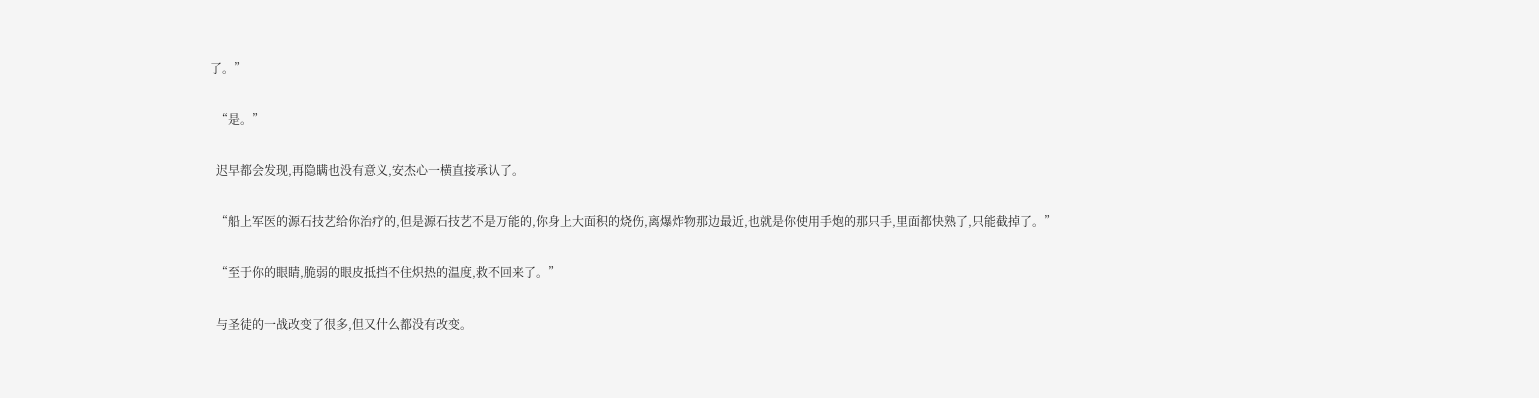了。”

  “是。”

  迟早都会发现,再隐瞒也没有意义,安杰心一横直接承认了。

  “船上军医的源石技艺给你治疗的,但是源石技艺不是万能的,你身上大面积的烧伤,离爆炸物那边最近,也就是你使用手炮的那只手,里面都快熟了,只能截掉了。”

  “至于你的眼睛,脆弱的眼皮抵挡不住炽热的温度,救不回来了。”

  与圣徒的一战改变了很多,但又什么都没有改变。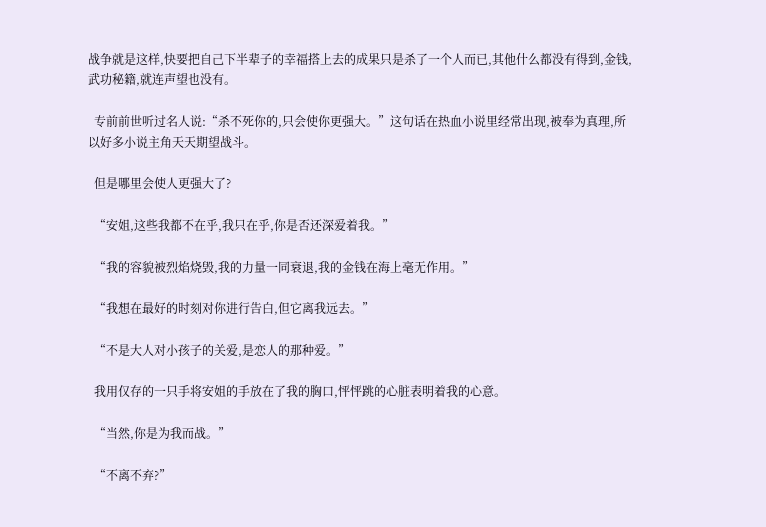战争就是这样,快要把自己下半辈子的幸福搭上去的成果只是杀了一个人而已,其他什么都没有得到,金钱,武功秘籍,就连声望也没有。

  专前前世听过名人说:“杀不死你的,只会使你更强大。”这句话在热血小说里经常出现,被奉为真理,所以好多小说主角天天期望战斗。

  但是哪里会使人更强大了?

  “安姐,这些我都不在乎,我只在乎,你是否还深爱着我。”

  “我的容貌被烈焰烧毁,我的力量一同衰退,我的金钱在海上毫无作用。”

  “我想在最好的时刻对你进行告白,但它离我远去。”

  “不是大人对小孩子的关爱,是恋人的那种爱。”

  我用仅存的一只手将安姐的手放在了我的胸口,怦怦跳的心脏表明着我的心意。

  “当然,你是为我而战。”

  “不离不弃?”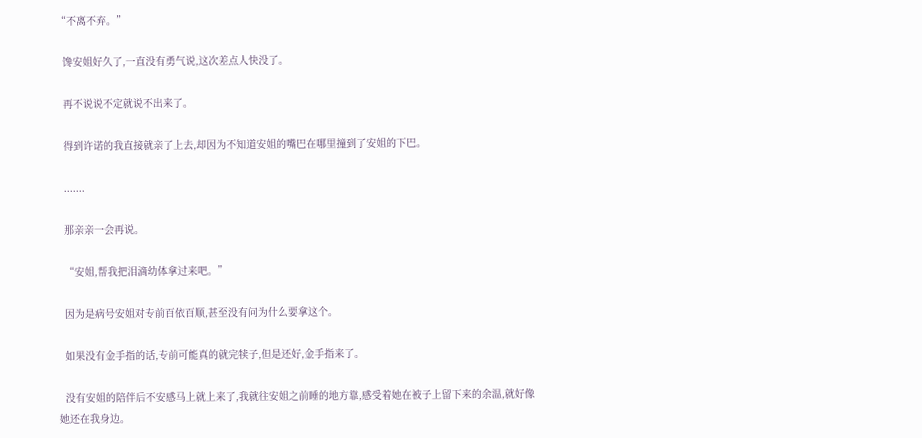“不离不弃。”

  馋安姐好久了,一直没有勇气说,这次差点人快没了。

  再不说说不定就说不出来了。

  得到许诺的我直接就亲了上去,却因为不知道安姐的嘴巴在哪里撞到了安姐的下巴。

  .......

  那亲亲一会再说。

  “安姐,帮我把泪滴幼体拿过来吧。”

  因为是病号安姐对专前百依百顺,甚至没有问为什么要拿这个。

  如果没有金手指的话,专前可能真的就完犊子,但是还好,金手指来了。

  没有安姐的陪伴后不安感马上就上来了,我就往安姐之前睡的地方靠,感受着她在被子上留下来的余温,就好像她还在我身边。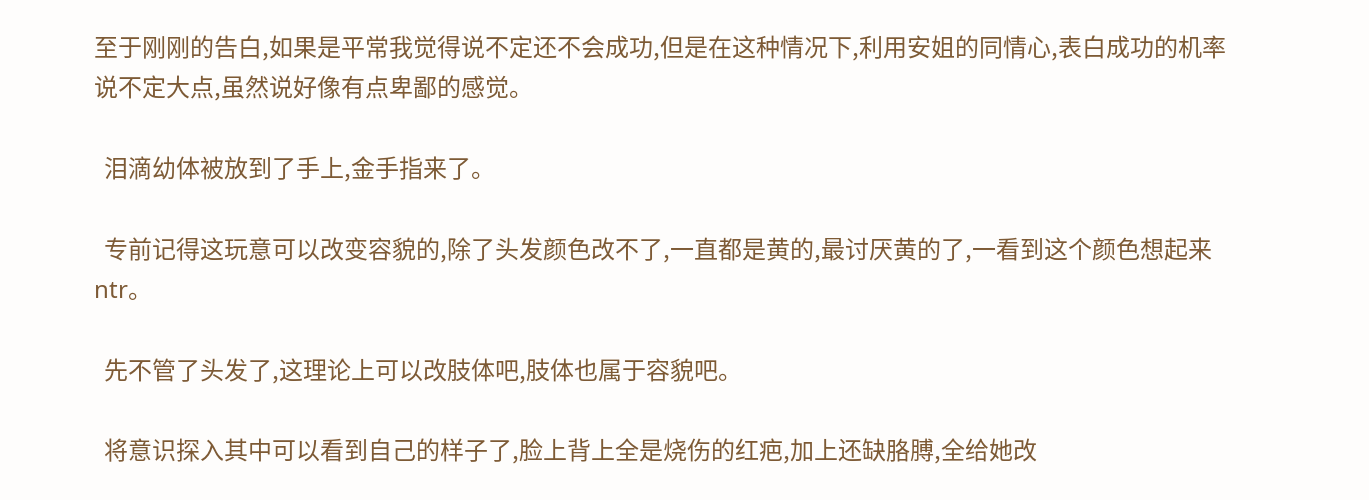至于刚刚的告白,如果是平常我觉得说不定还不会成功,但是在这种情况下,利用安姐的同情心,表白成功的机率说不定大点,虽然说好像有点卑鄙的感觉。

  泪滴幼体被放到了手上,金手指来了。

  专前记得这玩意可以改变容貌的,除了头发颜色改不了,一直都是黄的,最讨厌黄的了,一看到这个颜色想起来ntr。

  先不管了头发了,这理论上可以改肢体吧,肢体也属于容貌吧。

  将意识探入其中可以看到自己的样子了,脸上背上全是烧伤的红疤,加上还缺胳膊,全给她改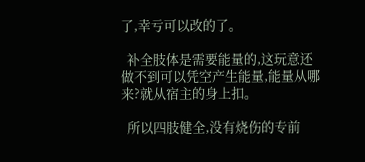了,幸亏可以改的了。

  补全肢体是需要能量的,这玩意还做不到可以凭空产生能量,能量从哪来?就从宿主的身上扣。

  所以四肢健全,没有烧伤的专前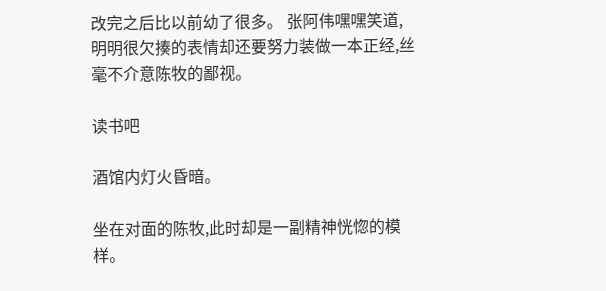改完之后比以前幼了很多。 张阿伟嘿嘿笑道,明明很欠揍的表情却还要努力装做一本正经,丝毫不介意陈牧的鄙视。

读书吧

酒馆内灯火昏暗。

坐在对面的陈牧,此时却是一副精神恍惚的模样。